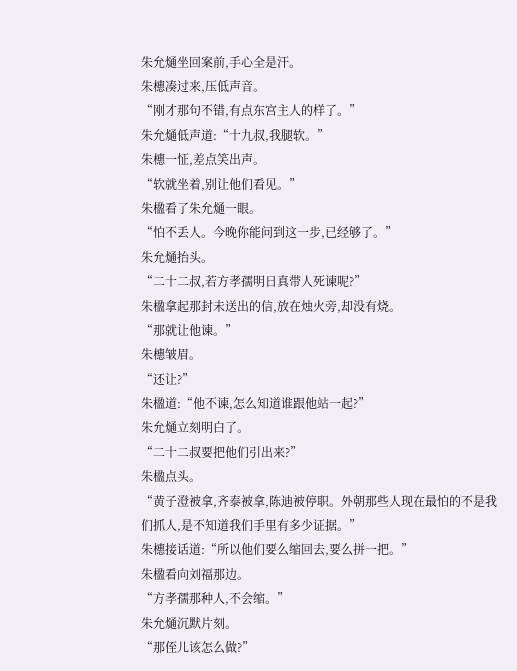朱允熥坐回案前,手心全是汗。
朱橞凑过来,压低声音。
“刚才那句不错,有点东宫主人的样了。”
朱允熥低声道:“十九叔,我腿软。”
朱橞一怔,差点笑出声。
“软就坐着,别让他们看见。”
朱楹看了朱允熥一眼。
“怕不丢人。今晚你能问到这一步,已经够了。”
朱允熥抬头。
“二十二叔,若方孝孺明日真带人死谏呢?”
朱楹拿起那封未送出的信,放在烛火旁,却没有烧。
“那就让他谏。”
朱橞皱眉。
“还让?”
朱楹道:“他不谏,怎么知道谁跟他站一起?”
朱允熥立刻明白了。
“二十二叔要把他们引出来?”
朱楹点头。
“黄子澄被拿,齐泰被拿,陈迪被停职。外朝那些人现在最怕的不是我们抓人,是不知道我们手里有多少证据。”
朱橞接话道:“所以他们要么缩回去,要么拼一把。”
朱楹看向刘福那边。
“方孝孺那种人,不会缩。”
朱允熥沉默片刻。
“那侄儿该怎么做?”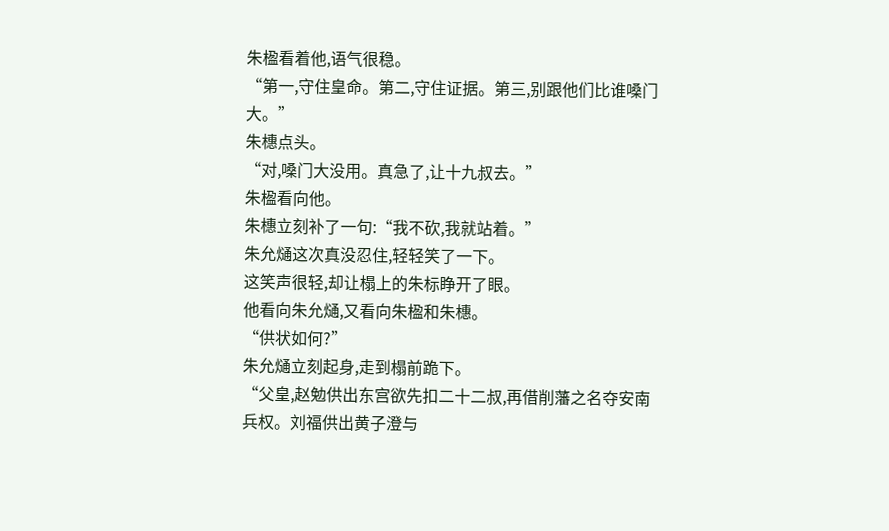朱楹看着他,语气很稳。
“第一,守住皇命。第二,守住证据。第三,别跟他们比谁嗓门大。”
朱橞点头。
“对,嗓门大没用。真急了,让十九叔去。”
朱楹看向他。
朱橞立刻补了一句:“我不砍,我就站着。”
朱允熥这次真没忍住,轻轻笑了一下。
这笑声很轻,却让榻上的朱标睁开了眼。
他看向朱允熥,又看向朱楹和朱橞。
“供状如何?”
朱允熥立刻起身,走到榻前跪下。
“父皇,赵勉供出东宫欲先扣二十二叔,再借削藩之名夺安南兵权。刘福供出黄子澄与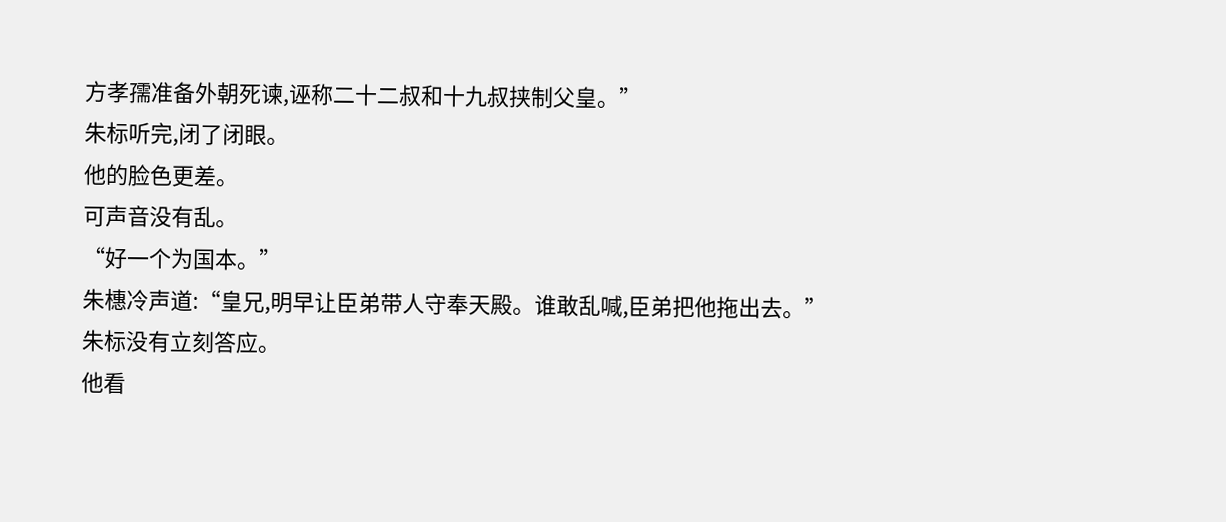方孝孺准备外朝死谏,诬称二十二叔和十九叔挟制父皇。”
朱标听完,闭了闭眼。
他的脸色更差。
可声音没有乱。
“好一个为国本。”
朱橞冷声道:“皇兄,明早让臣弟带人守奉天殿。谁敢乱喊,臣弟把他拖出去。”
朱标没有立刻答应。
他看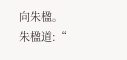向朱楹。
朱楹道:“